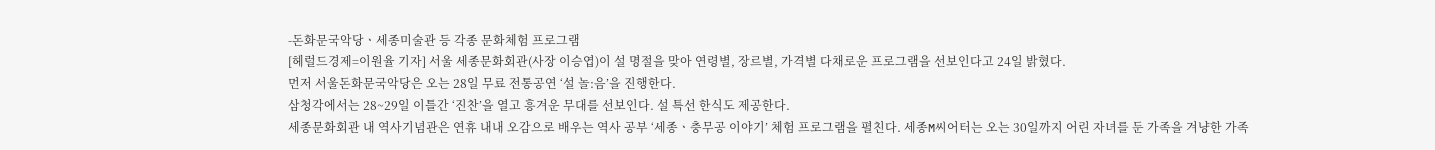-돈화문국악당ㆍ세종미술관 등 각종 문화체험 프로그램
[헤럴드경제=이원율 기자] 서울 세종문화회관(사장 이승엽)이 설 명절을 맞아 연령별, 장르별, 가격별 다채로운 프로그램을 선보인다고 24일 밝혔다.
먼저 서울돈화문국악당은 오는 28일 무료 전통공연 ‘설 놀:음’을 진행한다.
삼청각에서는 28~29일 이틀간 ‘진찬’을 열고 흥겨운 무대를 선보인다. 설 특선 한식도 제공한다.
세종문화회관 내 역사기념관은 연휴 내내 오감으로 배우는 역사 공부 ‘세종ㆍ충무공 이야기’ 체험 프로그램을 펼친다. 세종M씨어터는 오는 30일까지 어린 자녀를 둔 가족을 겨냥한 가족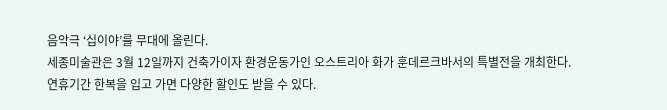음악극 ‘십이야’를 무대에 올린다.
세종미술관은 3월 12일까지 건축가이자 환경운동가인 오스트리아 화가 훈데르크바서의 특별전을 개최한다.
연휴기간 한복을 입고 가면 다양한 할인도 받을 수 있다.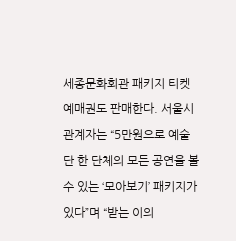세종문화회관 패키지 티켓 예매권도 판매한다. 서울시 관계자는 “5만원으로 예술단 한 단체의 모든 공연을 볼 수 있는 ‘모아보기’ 패키지가 있다”며 “받는 이의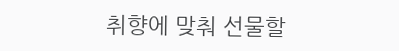취향에 맞춰 선물할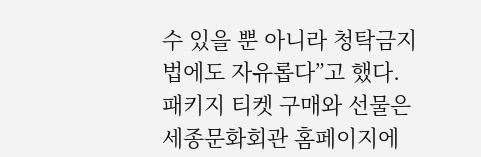수 있을 뿐 아니라 청탁금지법에도 자유롭다”고 했다.
패키지 티켓 구매와 선물은 세종문화회관 홈페이지에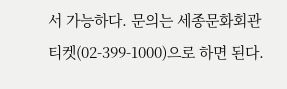서 가능하다. 문의는 세종문화회관 티켓(02-399-1000)으로 하면 된다.